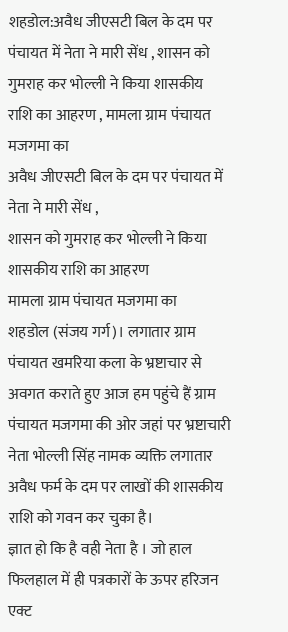शहडोल:अवैध जीएसटी बिल के दम पर पंचायत में नेता ने मारी सेंध , शासन को गुमराह कर भोल्ली ने किया शासकीय राशि का आहरण , मामला ग्राम पंचायत मजगमा का
अवैध जीएसटी बिल के दम पर पंचायत में नेता ने मारी सेंध ,
शासन को गुमराह कर भोल्ली ने किया शासकीय राशि का आहरण
मामला ग्राम पंचायत मजगमा का
शहडोल (संजय गर्ग)। लगातार ग्राम पंचायत खमरिया कला के भ्रष्टाचार से अवगत कराते हुए आज हम पहुंचे हैं ग्राम पंचायत मजगमा की ओर जहां पर भ्रष्टाचारी नेता भोल्ली सिंह नामक व्यक्ति लगातार अवैध फर्म के दम पर लाखों की शासकीय राशि को गवन कर चुका है।
ज्ञात हो कि है वही नेता है । जो हाल फिलहाल में ही पत्रकारों के ऊपर हरिजन एक्ट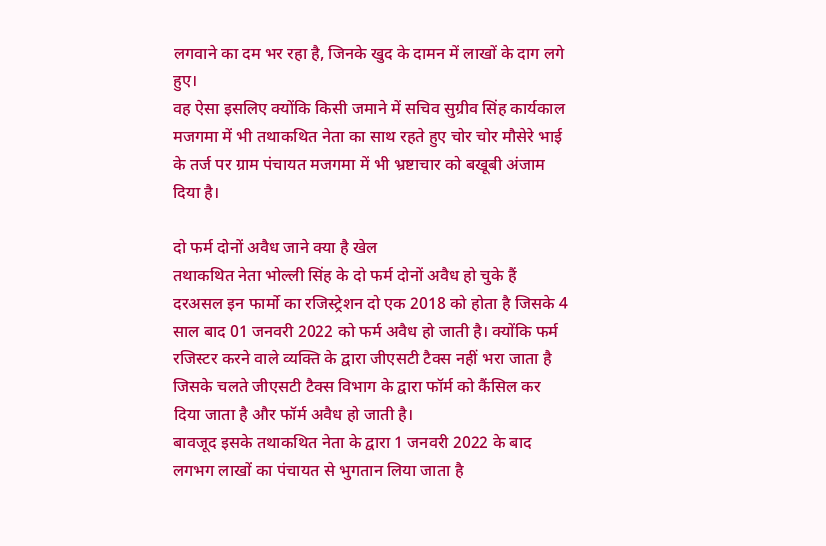लगवाने का दम भर रहा है, जिनके खुद के दामन में लाखों के दाग लगे हुए।
वह ऐसा इसलिए क्योंकि किसी जमाने में सचिव सुग्रीव सिंह कार्यकाल मजगमा में भी तथाकथित नेता का साथ रहते हुए चोर चोर मौसेरे भाई के तर्ज पर ग्राम पंचायत मजगमा में भी भ्रष्टाचार को बखूबी अंजाम दिया है।

दो फर्म दोनों अवैध जाने क्या है खेल
तथाकथित नेता भोल्ली सिंह के दो फर्म दोनों अवैध हो चुके हैं दरअसल इन फार्मो का रजिस्ट्रेशन दो एक 2018 को होता है जिसके 4 साल बाद 01 जनवरी 2022 को फर्म अवैध हो जाती है। क्योंकि फर्म रजिस्टर करने वाले व्यक्ति के द्वारा जीएसटी टैक्स नहीं भरा जाता है जिसके चलते जीएसटी टैक्स विभाग के द्वारा फॉर्म को कैंसिल कर दिया जाता है और फॉर्म अवैध हो जाती है।
बावजूद इसके तथाकथित नेता के द्वारा 1 जनवरी 2022 के बाद लगभग लाखों का पंचायत से भुगतान लिया जाता है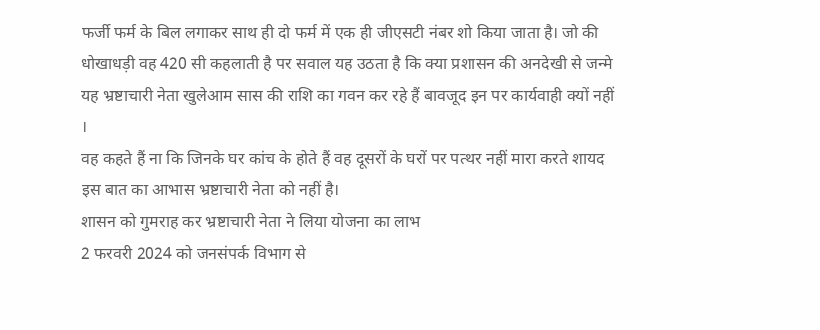फर्जी फर्म के बिल लगाकर साथ ही दो फर्म में एक ही जीएसटी नंबर शो किया जाता है। जो की धोखाधड़ी वह 420 सी कहलाती है पर सवाल यह उठता है कि क्या प्रशासन की अनदेखी से जन्मे यह भ्रष्टाचारी नेता खुलेआम सास की राशि का गवन कर रहे हैं बावजूद इन पर कार्यवाही क्यों नहीं ।
वह कहते हैं ना कि जिनके घर कांच के होते हैं वह दूसरों के घरों पर पत्थर नहीं मारा करते शायद इस बात का आभास भ्रष्टाचारी नेता को नहीं है।
शासन को गुमराह कर भ्रष्टाचारी नेता ने लिया योजना का लाभ
2 फरवरी 2024 को जनसंपर्क विभाग से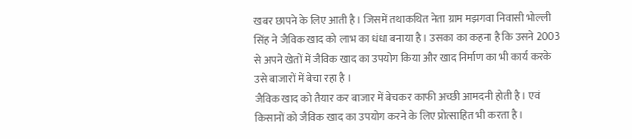खबर छापने के लिए आती है। जिसमें तथाकथित नेता ग्राम मझगवा निवासी भोल्ली सिंह ने जैविक खाद को लाभ का धंधा बनाया है। उसका का कहना है कि उसने 2003 से अपने खेतों में जैविक खाद का उपयोग किया और खाद निर्माण का भी कार्य करके उसे बाजारों में बेचा रहा है ।
जैविक खाद को तैयार कर बाजार में बेचकर काफी अच्छी आमदनी होती है। एवं किसानों को जैविक खाद का उपयोग करने के लिए प्रोत्साहित भी करता है।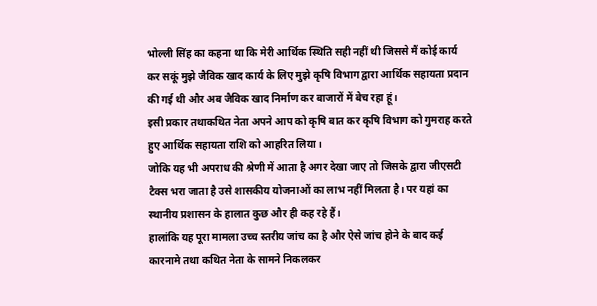भोल्ली सिंह का कहना था कि मेरी आर्थिक स्थिति सही नहीं थी जिससे मैं कोई कार्य कर सकूं मुझे जैविक खाद कार्य के लिए मुझे कृषि विभाग द्वारा आर्थिक सहायता प्रदान की गई थी और अब जैविक खाद निर्माण कर बाजारों में बेच रहा हूं।
इसी प्रकार तथाकथित नेता अपने आप को कृषि बात कर कृषि विभाग को गुमराह करते हुए आर्थिक सहायता राशि को आहरित लिया ।
जोकि यह भी अपराध की श्रेणी में आता है अगर देखा जाए तो जिसके द्वारा जीएसटी टैक्स भरा जाता है उसे शासकीय योजनाओं का लाभ नहीं मिलता है। पर यहां का स्थानीय प्रशासन के हालात कुछ और ही कह रहे हैं।
हालांकि यह पूरा मामला उच्च स्तरीय जांच का है और ऐसे जांच होने के बाद कई कारनामे तथा कथित नेता के सामने निकलकर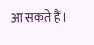आ सकते हैं।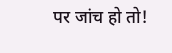पर जांच हो तो!